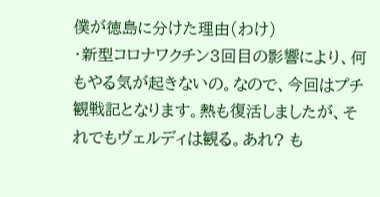僕が徳島に分けた理由(わけ)
・新型コロナワクチン3回目の影響により、何もやる気が起きないの。なので、今回はプチ観戦記となります。熱も復活しましたが、それでもヴェルディは観る。あれ? も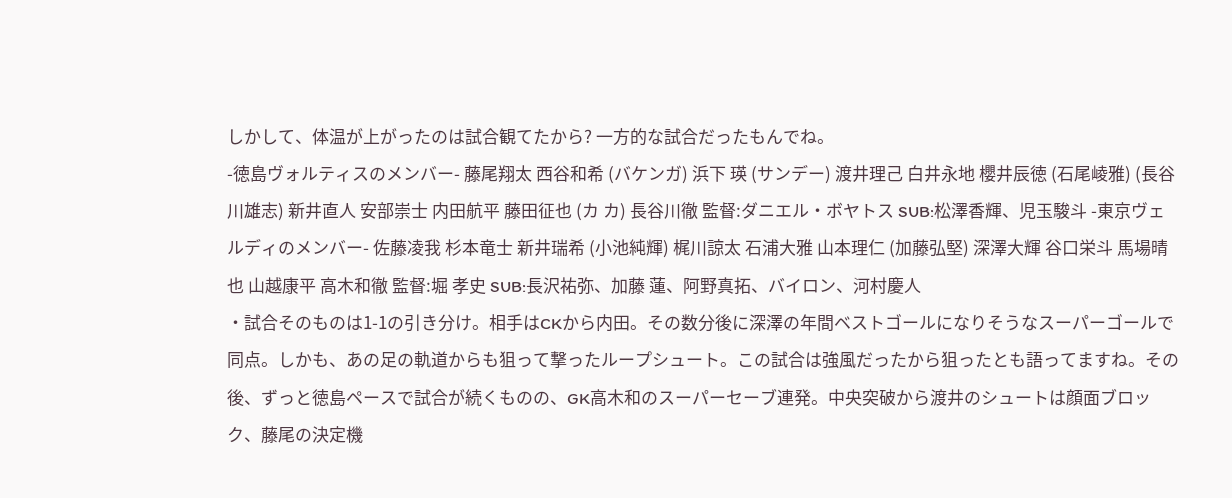しかして、体温が上がったのは試合観てたから? 一方的な試合だったもんでね。
-徳島ヴォルティスのメンバー- 藤尾翔太 西谷和希 (バケンガ) 浜下 瑛 (サンデー) 渡井理己 白井永地 櫻井辰徳 (石尾崚雅) (長谷川雄志) 新井直人 安部崇士 内田航平 藤田征也 (カ カ) 長谷川徹 監督:ダニエル・ボヤトス SUB:松澤香輝、児玉駿斗 -東京ヴェルディのメンバー- 佐藤凌我 杉本竜士 新井瑞希 (小池純輝) 梶川諒太 石浦大雅 山本理仁 (加藤弘堅) 深澤大輝 谷口栄斗 馬場晴也 山越康平 高木和徹 監督:堀 孝史 SUB:長沢祐弥、加藤 蓮、阿野真拓、バイロン、河村慶人
・試合そのものは1-1の引き分け。相手はCKから内田。その数分後に深澤の年間ベストゴールになりそうなスーパーゴールで同点。しかも、あの足の軌道からも狙って撃ったループシュート。この試合は強風だったから狙ったとも語ってますね。その後、ずっと徳島ペースで試合が続くものの、GK高木和のスーパーセーブ連発。中央突破から渡井のシュートは顔面ブロック、藤尾の決定機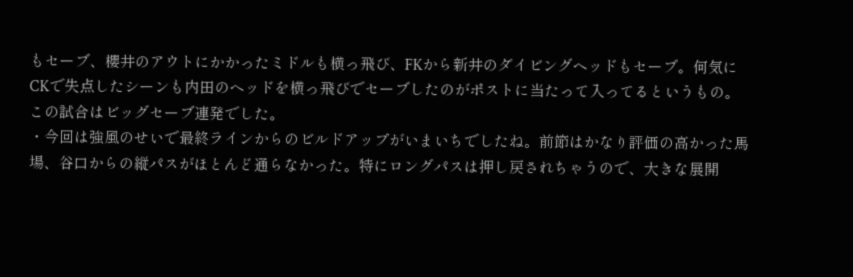もセーブ、櫻井のアウトにかかったミドルも横っ飛び、FKから新井のダイビングヘッドもセーブ。何気にCKで失点したシーンも内田のヘッドを横っ飛びでセーブしたのがポストに当たって入ってるというもの。この試合はビッグセーブ連発でした。
・今回は強風のせいで最終ラインからのビルドアップがいまいちでしたね。前節はかなり評価の高かった馬場、谷口からの縦パスがほとんど通らなかった。特にロングパスは押し戻されちゃうので、大きな展開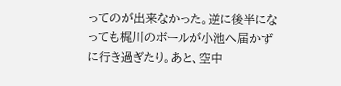ってのが出来なかった。逆に後半になっても梶川のボールが小池へ届かずに行き過ぎたり。あと、空中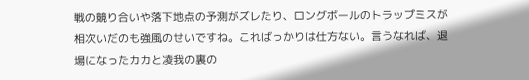戦の競り合いや落下地点の予測がズレたり、ロングボールのトラップミスが相次いだのも強風のせいですね。こればっかりは仕方ない。言うなれば、退場になったカカと凌我の裏の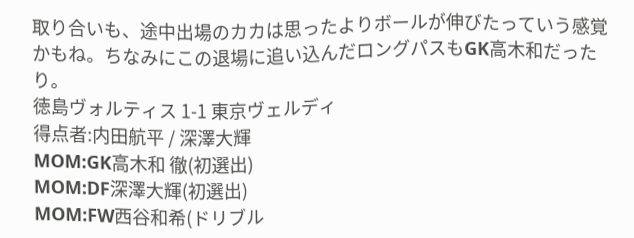取り合いも、途中出場のカカは思ったよりボールが伸びたっていう感覚かもね。ちなみにこの退場に追い込んだロングパスもGK高木和だったり。
徳島ヴォルティス 1-1 東京ヴェルディ
得点者:内田航平 / 深澤大輝
MOM:GK高木和 徹(初選出)
MOM:DF深澤大輝(初選出)
MOM:FW西谷和希(ドリブル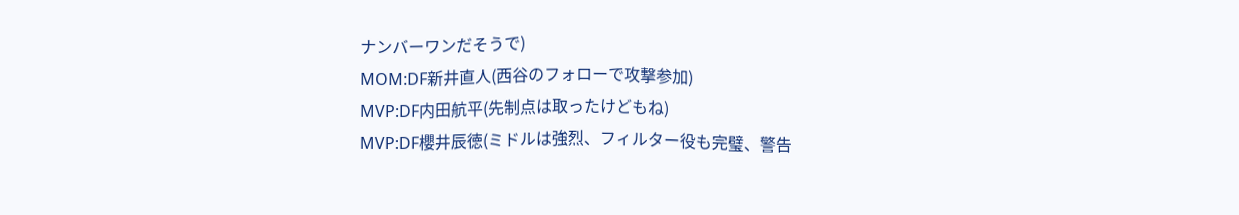ナンバーワンだそうで)
MOM:DF新井直人(西谷のフォローで攻撃参加)
MVP:DF内田航平(先制点は取ったけどもね)
MVP:DF櫻井辰徳(ミドルは強烈、フィルター役も完璧、警告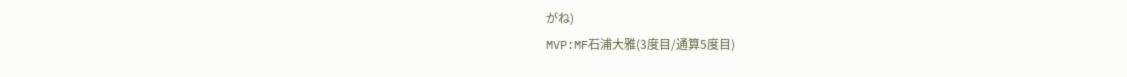がね)
MVP:MF石浦大雅(3度目/通算5度目)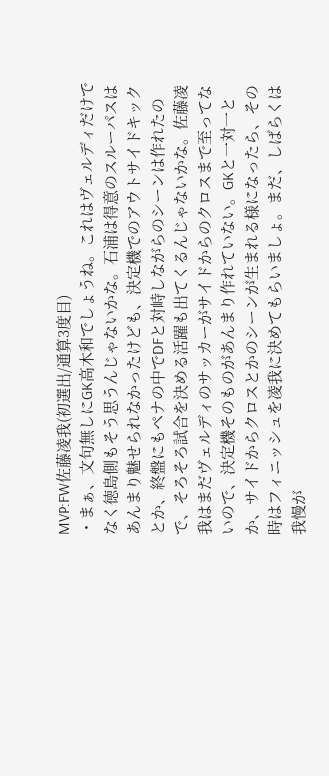MVP:FW佐藤凌我(初選出/通算3度目)
・まぁ、文句無しにGK高木和でしょうね。これはヴェルディだけでなく徳島側もそう思うんじゃないかな。石浦は得意のスルーパスはあんまり魅せられなかったけども、決定機でのアウトサイドキックとか、終盤にもペナの中でDFと対峙しながらのシーンは作れたので、そろそろ試合を決める活躍も出てくるんじゃないかな。佐藤凌我はまだヴェルディのサッカーがサイドからのクロスまで至ってないので、決定機そのものがあんまり作れていない。GKと一対一とか、サイドからクロスとかのシーンが生まれる様になったら、その時はフィニッシュを凌我に決めてもらいましょ。まだ、しばらくは我慢が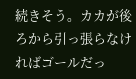続きそう。カカが後ろから引っ張らなければゴールだっ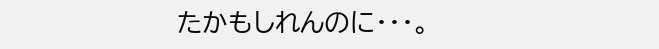たかもしれんのに・・・。